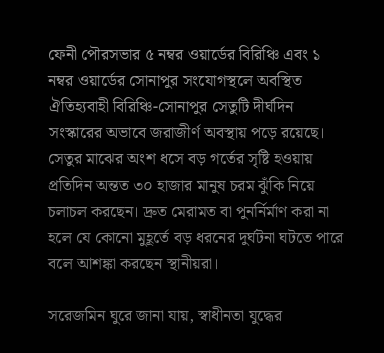ফেনী পৌরসভার ৫ নম্বর ওয়ার্ডের বিরিঞ্চি এবং ১ নম্বর ওয়ার্ডের সোনাপুর সংযোগস্থলে অবস্থিত ঐতিহ্যবাহী বিরিঞ্চি-সোনাপুর সেতুটি দীর্ঘদিন সংস্কারের অভাবে জরাজীর্ণ অবস্থায় পড়ে রয়েছে। সেতুর মাঝের অংশ ধসে বড় গর্তের সৃষ্টি হওয়ায় প্রতিদিন অন্তত ৩০ হাজার মানুষ চরম ঝুঁকি নিয়ে চলাচল করছেন। দ্রুত মেরামত বা পুনর্নির্মাণ করা না হলে যে কোনো মুহূর্তে বড় ধরনের দুর্ঘটনা ঘটতে পারে বলে আশঙ্কা করছেন স্থানীয়রা।

সরেজমিন ঘুরে জানা যায়, স্বাধীনতা যুদ্ধের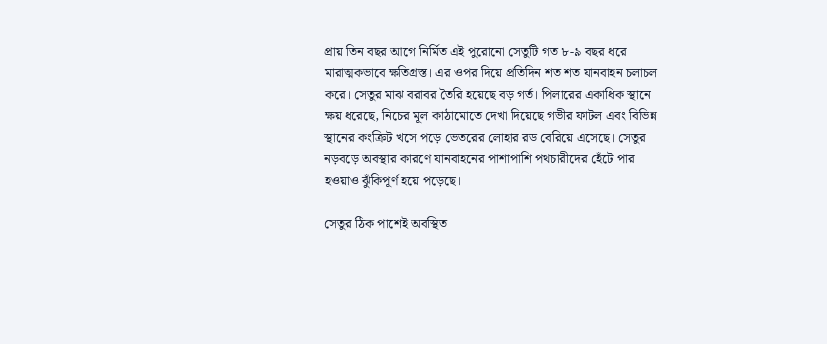প্রায় তিন বছর আগে নির্মিত এই পুরোনো সেতুটি গত ৮-৯ বছর ধরে মারাত্মকভাবে ক্ষতিগ্রস্ত। এর ওপর দিয়ে প্রতিদিন শত শত যানবাহন চলাচল করে। সেতুর মাঝ বরাবর তৈরি হয়েছে বড় গর্ত। পিলারের একাধিক স্থানে ক্ষয় ধরেছে, নিচের মূল কাঠামোতে দেখা দিয়েছে গভীর ফাটল এবং বিভিন্ন স্থানের কংক্রিট খসে পড়ে ভেতরের লোহার রড বেরিয়ে এসেছে। সেতুর নড়বড়ে অবস্থার কারণে যানবাহনের পাশাপাশি পথচারীদের হেঁটে পার হওয়াও ঝুঁকিপূর্ণ হয়ে পড়েছে।

সেতুর ঠিক পাশেই অবস্থিত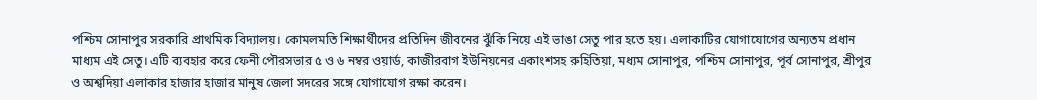পশ্চিম সোনাপুর সরকারি প্রাথমিক বিদ্যালয়। কোমলমতি শিক্ষার্থীদের প্রতিদিন জীবনের ঝুঁকি নিয়ে এই ভাঙা সেতু পার হতে হয়। এলাকাটির যোগাযোগের অন্যতম প্রধান মাধ্যম এই সেতু। এটি ব্যবহার করে ফেনী পৌরসভার ৫ ও ৬ নম্বর ওয়ার্ড, কাজীরবাগ ইউনিয়নের একাংশসহ রুহিতিয়া, মধ্যম সোনাপুর, পশ্চিম সোনাপুর, পূর্ব সোনাপুর, শ্রীপুর ও অশ্বদিয়া এলাকার হাজার হাজার মানুষ জেলা সদরের সঙ্গে যোগাযোগ রক্ষা করেন।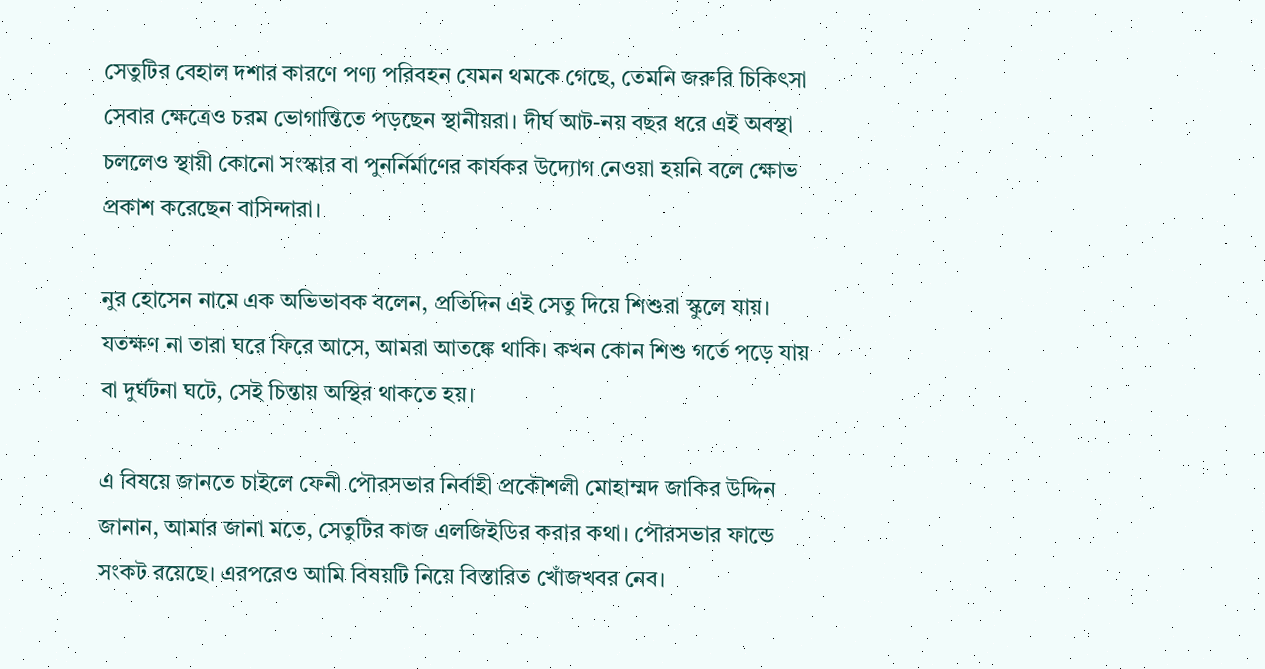সেতুটির বেহাল দশার কারণে পণ্য পরিবহন যেমন থমকে গেছে, তেমনি জরুরি চিকিৎসা সেবার ক্ষেত্রেও চরম ভোগান্তিতে পড়ছেন স্থানীয়রা। দীর্ঘ আট-নয় বছর ধরে এই অবস্থা চললেও স্থায়ী কোনো সংস্কার বা পুনর্নির্মাণের কার্যকর উদ্যোগ নেওয়া হয়নি বলে ক্ষোভ প্রকাশ করেছেন বাসিন্দারা।

নুর হোসেন নামে এক অভিভাবক বলেন, প্রতিদিন এই সেতু দিয়ে শিশুরা স্কুলে যায়। যতক্ষণ না তারা ঘরে ফিরে আসে, আমরা আতঙ্কে থাকি। কখন কোন শিশু গর্তে পড়ে যায় বা দুর্ঘটনা ঘটে, সেই চিন্তায় অস্থির থাকতে হয়।

এ বিষয়ে জানতে চাইলে ফেনী পৌরসভার নির্বাহী প্রকৌশলী মোহাম্মদ জাকির উদ্দিন জানান, আমার জানা মতে, সেতুটির কাজ এলজিইডির করার কথা। পৌরসভার ফান্ডে সংকট রয়েছে। এরপরেও আমি বিষয়টি নিয়ে বিস্তারিত খোঁজখবর নেব।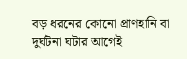বড় ধরনের কোনো প্রাণহানি বা দুর্ঘটনা ঘটার আগেই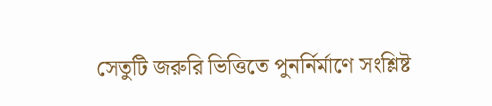সেতুটি জরুরি ভিত্তিতে পুনর্নির্মাণে সংশ্লিষ্ট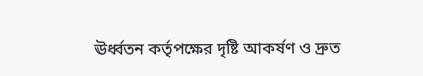ঊর্ধ্বতন কর্তৃপক্ষের দৃষ্টি আকর্ষণ ও দ্রুত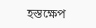হস্তক্ষেপ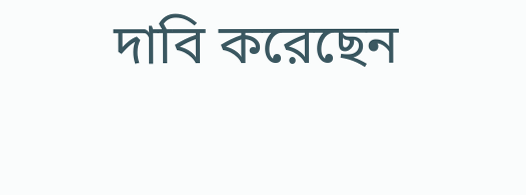দাবি করেছেন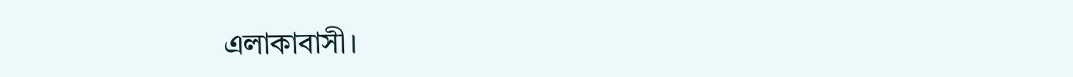এলাকাবাসী।